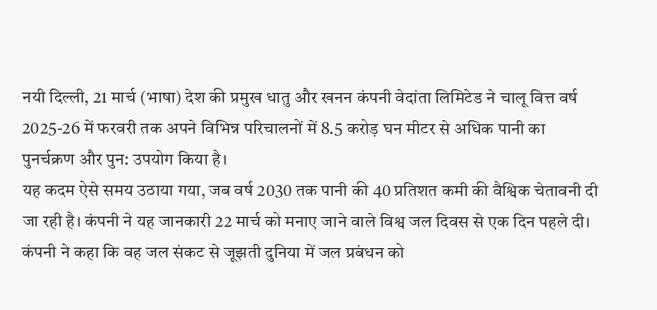नयी दिल्ली, 21 मार्च (भाषा) देश की प्रमुख धातु और खनन कंपनी वेदांता लिमिटेड ने चालू वित्त वर्ष 2025-26 में फरवरी तक अपने विभिन्न परिचालनों में 8.5 करोड़ घन मीटर से अधिक पानी का पुनर्चक्रण और पुन: उपयोग किया है।
यह कदम ऐसे समय उठाया गया, जब वर्ष 2030 तक पानी की 40 प्रतिशत कमी की वैश्विक चेतावनी दी जा रही है। कंपनी ने यह जानकारी 22 मार्च को मनाए जाने वाले विश्व जल दिवस से एक दिन पहले दी।
कंपनी ने कहा कि वह जल संकट से जूझती दुनिया में जल प्रबंधन को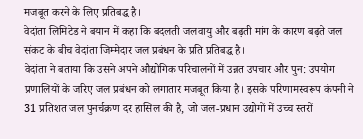मजबूत करने के लिए प्रतिबद्ध है।
वेदांता लिमिटेड ने बयान में कहा कि बदलती जलवायु और बढ़ती मांग के कारण बढ़ते जल संकट के बीच वेदांता जिम्मेदार जल प्रबंधन के प्रति प्रतिबद्ध है।
वेदांता ने बताया कि उसने अपने औद्योगिक परिचालनों में उन्नत उपचार और पुन: उपयोग प्रणालियों के जरिए जल प्रबंधन को लगातार मजबूत किया है। इसके परिणामस्वरूप कंपनी ने 31 प्रतिशत जल पुनर्चक्रण दर हासिल की है, जो जल-प्रधान उद्योगों में उच्च स्तरों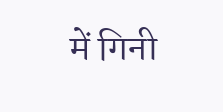में गिनी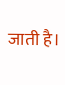जाती है।